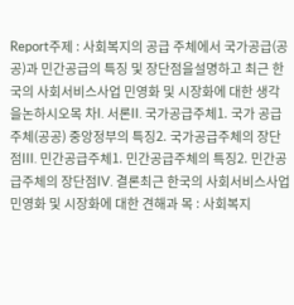Report주제 : 사회복지의 공급 주체에서 국가공급(공공)과 민간공급의 특징 및 장단점을설명하고 최근 한국의 사회서비스사업 민영화 및 시장화에 대한 생각을논하시오목 차I. 서론II. 국가공급주체1. 국가 공급 주체(공공) 중앙정부의 특징2. 국가공급주체의 장단점III. 민간공급주체1. 민간공급주체의 특징2. 민간공급주체의 장단점IV. 결론최근 한국의 사회서비스사업 민영화 및 시장화에 대한 견해과 목 : 사회복지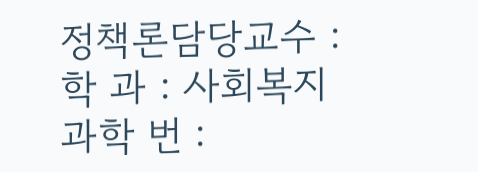정책론담당교수 :학 과 : 사회복지과학 번 :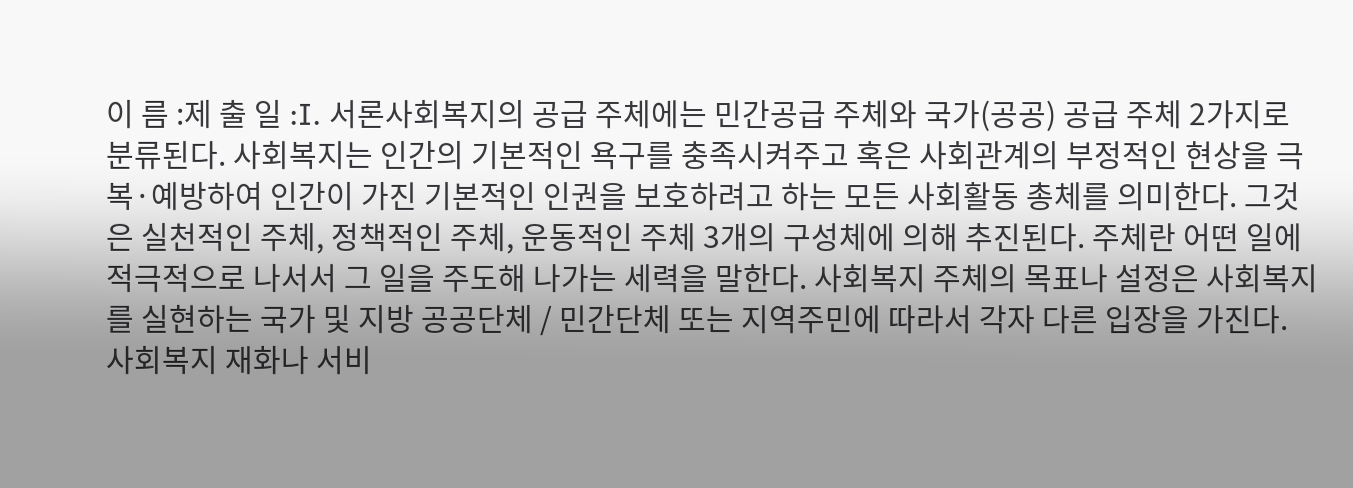이 름 :제 출 일 :I. 서론사회복지의 공급 주체에는 민간공급 주체와 국가(공공) 공급 주체 2가지로 분류된다. 사회복지는 인간의 기본적인 욕구를 충족시켜주고 혹은 사회관계의 부정적인 현상을 극복·예방하여 인간이 가진 기본적인 인권을 보호하려고 하는 모든 사회활동 총체를 의미한다. 그것은 실천적인 주체, 정책적인 주체, 운동적인 주체 3개의 구성체에 의해 추진된다. 주체란 어떤 일에 적극적으로 나서서 그 일을 주도해 나가는 세력을 말한다. 사회복지 주체의 목표나 설정은 사회복지를 실현하는 국가 및 지방 공공단체 / 민간단체 또는 지역주민에 따라서 각자 다른 입장을 가진다. 사회복지 재화나 서비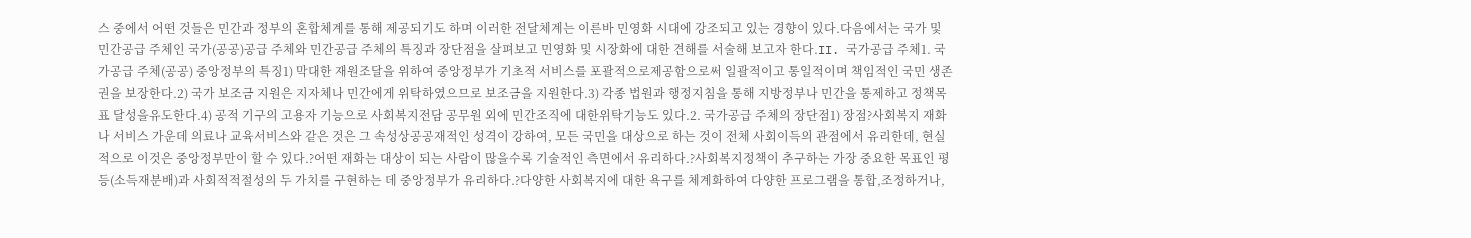스 중에서 어떤 것들은 민간과 정부의 혼합체계를 통해 제공되기도 하며 이러한 전달체계는 이른바 민영화 시대에 강조되고 있는 경향이 있다.다음에서는 국가 및 민간공급 주체인 국가(공공)공급 주체와 민간공급 주체의 특징과 장단점을 살펴보고 민영화 및 시장화에 대한 견해를 서술해 보고자 한다.II. 국가공급 주체1. 국가공급 주체(공공) 중앙정부의 특징1) 막대한 재원조달을 위하여 중앙정부가 기초적 서비스를 포괄적으로제공함으로써 일괄적이고 통일적이며 책임적인 국민 생존권을 보장한다.2) 국가 보조금 지원은 지자체나 민간에게 위탁하였으므로 보조금을 지원한다.3) 각종 법원과 행정지침을 통해 지방정부나 민간을 통제하고 정책목표 달성을유도한다.4) 공적 기구의 고용자 기능으로 사회복지전담 공무원 외에 민간조직에 대한위탁기능도 있다.2. 국가공급 주체의 장단점1) 장점?사회복지 재화나 서비스 가운데 의료나 교육서비스와 같은 것은 그 속성상공공재적인 성격이 강하여, 모든 국민을 대상으로 하는 것이 전체 사회이득의 관점에서 유리한데, 현실적으로 이것은 중앙정부만이 할 수 있다.?어떤 재화는 대상이 되는 사람이 많을수록 기술적인 측면에서 유리하다.?사회복지정책이 추구하는 가장 중요한 목표인 평등(소득재분배)과 사회적적절성의 두 가치를 구현하는 데 중앙정부가 유리하다.?다양한 사회복지에 대한 욕구를 체계화하여 다양한 프로그램을 통합,조정하거나,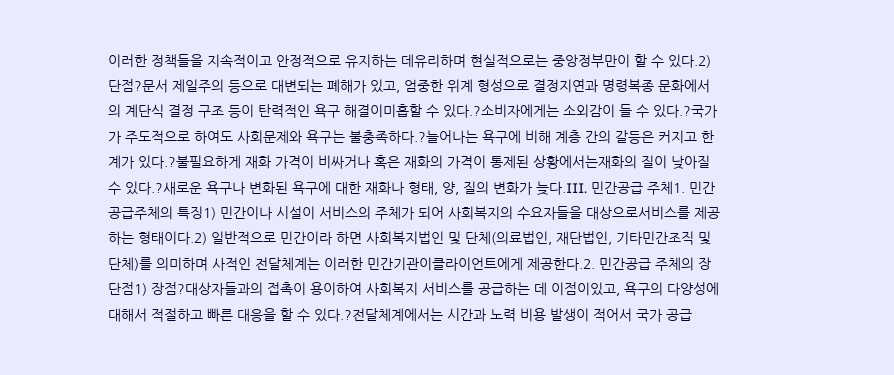이러한 정책들을 지속적이고 안정적으로 유지하는 데유리하며 현실적으로는 중앙정부만이 할 수 있다.2) 단점?문서 제일주의 등으로 대변되는 폐해가 있고, 엄중한 위계 형성으로 결정지연과 명령복종 문화에서의 계단식 결정 구조 등이 탄력적인 욕구 해결이미흡할 수 있다.?소비자에게는 소외감이 들 수 있다.?국가가 주도적으로 하여도 사회문제와 욕구는 불충족하다.?늘어나는 욕구에 비해 계층 간의 갈등은 커지고 한계가 있다.?불필요하게 재화 가격이 비싸거나 혹은 재화의 가격이 통제된 상황에서는재화의 질이 낮아질 수 있다.?새로운 욕구나 변화된 욕구에 대한 재화나 형태, 양, 질의 변화가 늦다.III. 민간공급 주체1. 민간공급주체의 특징1) 민간이나 시설이 서비스의 주체가 되어 사회복지의 수요자들을 대상으로서비스를 제공하는 형태이다.2) 일반적으로 민간이라 하면 사회복지법인 및 단체(의료법인, 재단법인, 기타민간조직 및 단체)를 의미하며 사적인 전달체계는 이러한 민간기관이클라이언트에게 제공한다.2. 민간공급 주체의 장단점1) 장점?대상자들과의 접촉이 용이하여 사회복지 서비스를 공급하는 데 이점이있고, 욕구의 다양성에 대해서 적절하고 빠른 대응을 할 수 있다.?전달체계에서는 시간과 노력 비용 발생이 적어서 국가 공급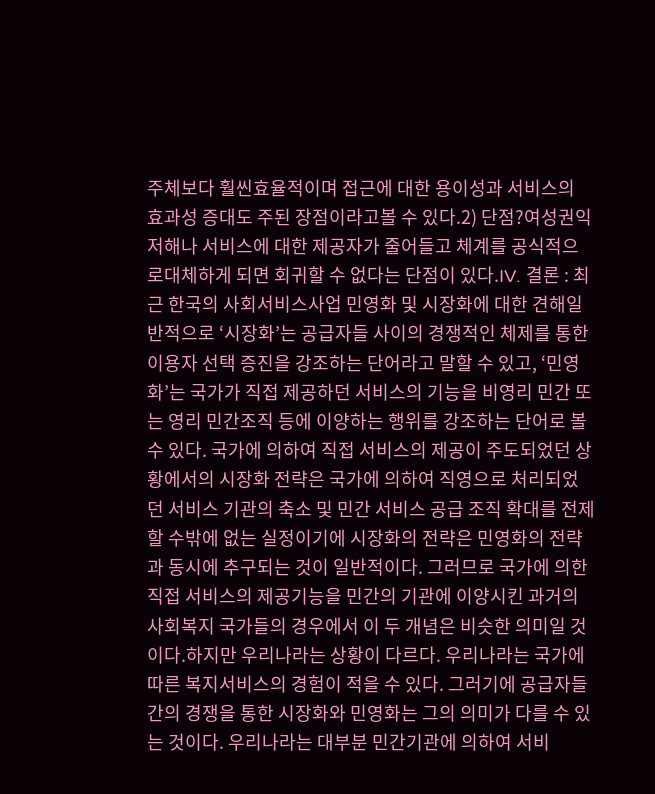주체보다 훨씬효율적이며 접근에 대한 용이성과 서비스의 효과성 증대도 주된 장점이라고볼 수 있다.2) 단점?여성권익 저해나 서비스에 대한 제공자가 줄어들고 체계를 공식적으로대체하게 되면 회귀할 수 없다는 단점이 있다.IV. 결론 : 최근 한국의 사회서비스사업 민영화 및 시장화에 대한 견해일반적으로 ‘시장화’는 공급자들 사이의 경쟁적인 체제를 통한 이용자 선택 증진을 강조하는 단어라고 말할 수 있고, ‘민영화’는 국가가 직접 제공하던 서비스의 기능을 비영리 민간 또는 영리 민간조직 등에 이양하는 행위를 강조하는 단어로 볼 수 있다. 국가에 의하여 직접 서비스의 제공이 주도되었던 상황에서의 시장화 전략은 국가에 의하여 직영으로 처리되었던 서비스 기관의 축소 및 민간 서비스 공급 조직 확대를 전제할 수밖에 없는 실정이기에 시장화의 전략은 민영화의 전략과 동시에 추구되는 것이 일반적이다. 그러므로 국가에 의한 직접 서비스의 제공기능을 민간의 기관에 이양시킨 과거의 사회복지 국가들의 경우에서 이 두 개념은 비슷한 의미일 것이다.하지만 우리나라는 상황이 다르다. 우리나라는 국가에 따른 복지서비스의 경험이 적을 수 있다. 그러기에 공급자들 간의 경쟁을 통한 시장화와 민영화는 그의 의미가 다를 수 있는 것이다. 우리나라는 대부분 민간기관에 의하여 서비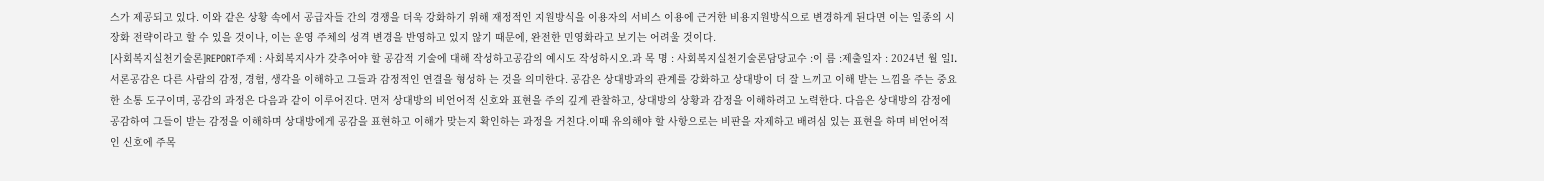스가 제공되고 있다. 이와 같은 상황 속에서 공급자들 간의 경쟁을 더욱 강화하기 위해 재정적인 지원방식을 이용자의 서비스 이용에 근거한 비용지원방식으로 변경하게 된다면 이는 일종의 시장화 전략이라고 할 수 있을 것이나, 이는 운영 주체의 성격 변경을 반영하고 있지 않기 때문에, 완전한 민영화라고 보기는 어려울 것이다.
[사회복지실천기술론]REPORT주제 : 사회복지사가 갖추어야 할 공감적 기술에 대해 작성하고공감의 예시도 작성하시오.과 목 명 : 사회복지실천기술론담당교수 :이 름 :제출일자 : 2024년 월 일I. 서론공감은 다른 사람의 감정, 경험, 생각을 이해하고 그들과 감정적인 연결을 형성하 는 것을 의미한다. 공감은 상대방과의 관계를 강화하고 상대방이 더 잘 느끼고 이해 받는 느낌을 주는 중요한 소통 도구이며, 공감의 과정은 다음과 같이 이루어진다. 먼저 상대방의 비언어적 신호와 표현을 주의 깊게 관찰하고, 상대방의 상황과 감정을 이해하려고 노력한다. 다음은 상대방의 감정에 공감하여 그들이 받는 감정을 이해하며 상대방에게 공감을 표현하고 이해가 맞는지 확인하는 과정을 거친다.이때 유의해야 할 사항으로는 비판을 자제하고 배려심 있는 표현을 하며 비언어적인 신호에 주목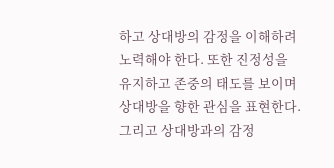하고 상대방의 감정을 이해하려 노력해야 한다. 또한 진정성을 유지하고 존중의 태도를 보이며 상대방을 향한 관심을 표현한다. 그리고 상대방과의 감정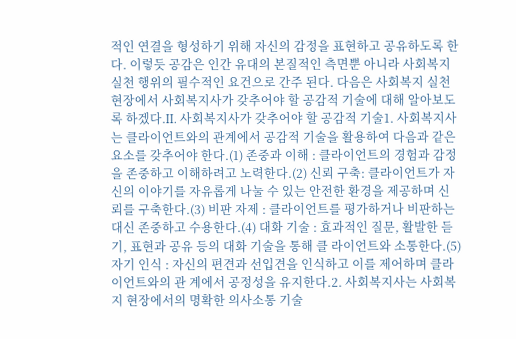적인 연결을 형성하기 위해 자신의 감정을 표현하고 공유하도록 한다. 이렇듯 공감은 인간 유대의 본질적인 측면뿐 아니라 사회복지 실천 행위의 필수적인 요건으로 간주 된다. 다음은 사회복지 실천 현장에서 사회복지사가 갖추어야 할 공감적 기술에 대해 알아보도록 하겠다.II. 사회복지사가 갖추어야 할 공감적 기술1. 사회복지사는 클라이언트와의 관계에서 공감적 기술을 활용하여 다음과 같은 요소를 갖추어야 한다.(1) 존중과 이해 : 클라이언트의 경험과 감정을 존중하고 이해하려고 노력한다.(2) 신뢰 구축: 클라이언트가 자신의 이야기를 자유롭게 나눌 수 있는 안전한 환경을 제공하며 신뢰를 구축한다.(3) 비판 자제 : 클라이언트를 평가하거나 비판하는 대신 존중하고 수용한다.(4) 대화 기술 : 효과적인 질문, 활발한 듣기, 표현과 공유 등의 대화 기술을 통해 클 라이언트와 소통한다.(5) 자기 인식 : 자신의 편견과 선입견을 인식하고 이를 제어하며 클라이언트와의 관 계에서 공정성을 유지한다.2. 사회복지사는 사회복지 현장에서의 명확한 의사소통 기술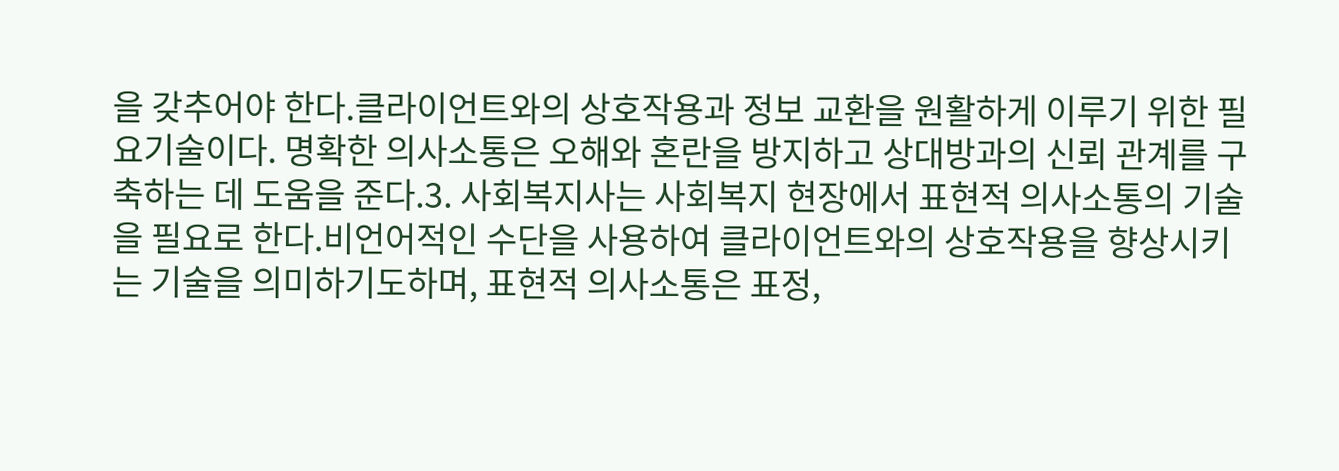을 갖추어야 한다.클라이언트와의 상호작용과 정보 교환을 원활하게 이루기 위한 필요기술이다. 명확한 의사소통은 오해와 혼란을 방지하고 상대방과의 신뢰 관계를 구축하는 데 도움을 준다.3. 사회복지사는 사회복지 현장에서 표현적 의사소통의 기술을 필요로 한다.비언어적인 수단을 사용하여 클라이언트와의 상호작용을 향상시키는 기술을 의미하기도하며, 표현적 의사소통은 표정,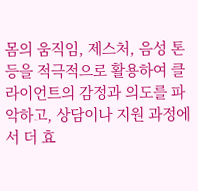몸의 움직임, 제스처, 음성 톤 등을 적극적으로 활용하여 클라이언트의 감정과 의도를 파악하고, 상담이나 지원 과정에서 더 효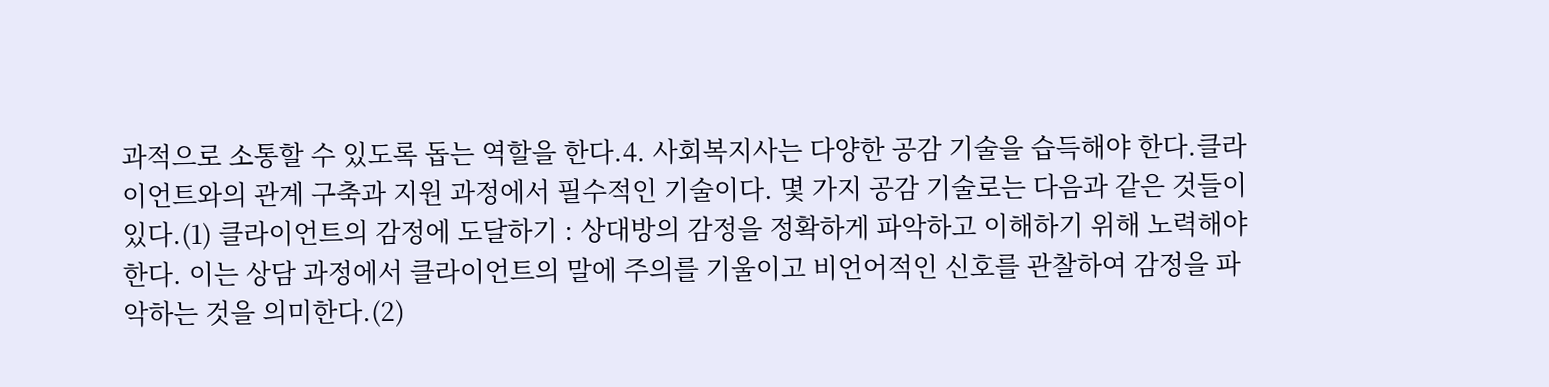과적으로 소통할 수 있도록 돕는 역할을 한다.4. 사회복지사는 다양한 공감 기술을 습득해야 한다.클라이언트와의 관계 구축과 지원 과정에서 필수적인 기술이다. 몇 가지 공감 기술로는 다음과 같은 것들이 있다.(1) 클라이언트의 감정에 도달하기 : 상대방의 감정을 정확하게 파악하고 이해하기 위해 노력해야 한다. 이는 상담 과정에서 클라이언트의 말에 주의를 기울이고 비언어적인 신호를 관찰하여 감정을 파악하는 것을 의미한다.(2)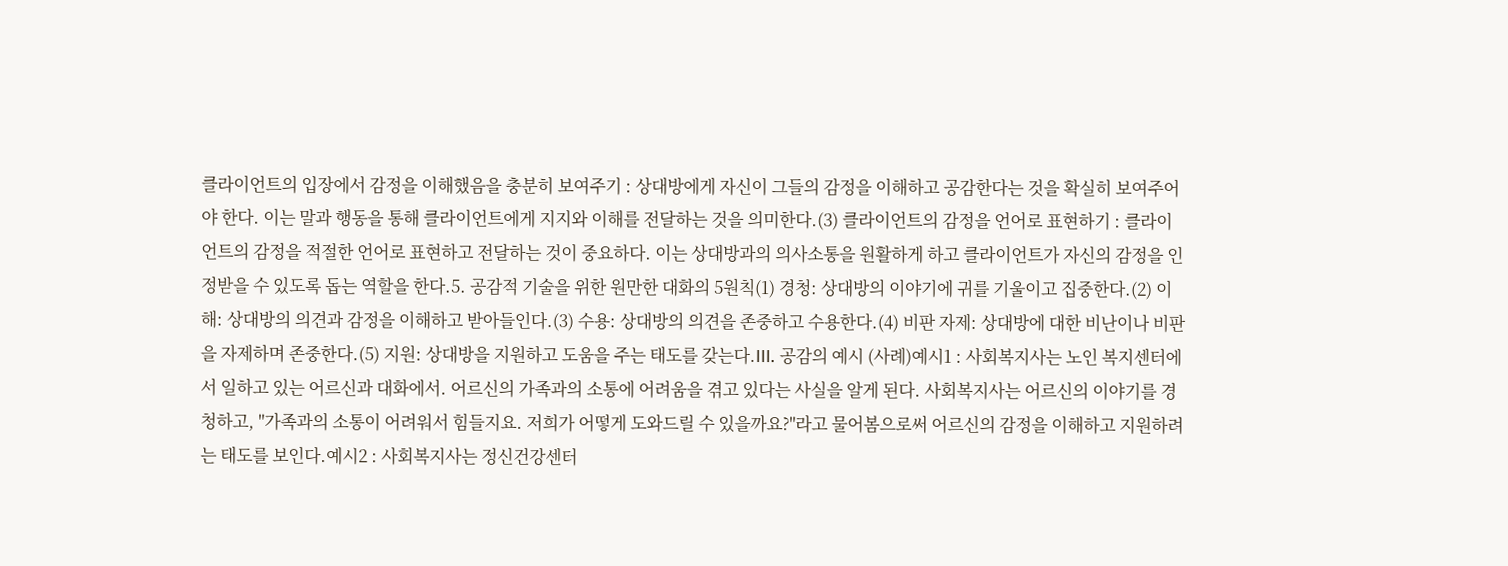클라이언트의 입장에서 감정을 이해했음을 충분히 보여주기 : 상대방에게 자신이 그들의 감정을 이해하고 공감한다는 것을 확실히 보여주어야 한다. 이는 말과 행동을 통해 클라이언트에게 지지와 이해를 전달하는 것을 의미한다.(3) 클라이언트의 감정을 언어로 표현하기 : 클라이언트의 감정을 적절한 언어로 표현하고 전달하는 것이 중요하다. 이는 상대방과의 의사소통을 원활하게 하고 클라이언트가 자신의 감정을 인정받을 수 있도록 돕는 역할을 한다.5. 공감적 기술을 위한 원만한 대화의 5원칙(1) 경청: 상대방의 이야기에 귀를 기울이고 집중한다.(2) 이해: 상대방의 의견과 감정을 이해하고 받아들인다.(3) 수용: 상대방의 의견을 존중하고 수용한다.(4) 비판 자제: 상대방에 대한 비난이나 비판을 자제하며 존중한다.(5) 지원: 상대방을 지원하고 도움을 주는 태도를 갖는다.III. 공감의 예시 (사례)예시1 : 사회복지사는 노인 복지센터에서 일하고 있는 어르신과 대화에서. 어르신의 가족과의 소통에 어려움을 겪고 있다는 사실을 알게 된다. 사회복지사는 어르신의 이야기를 경청하고, "가족과의 소통이 어려워서 힘들지요. 저희가 어떻게 도와드릴 수 있을까요?"라고 물어봄으로써 어르신의 감정을 이해하고 지원하려는 태도를 보인다.예시2 : 사회복지사는 정신건강센터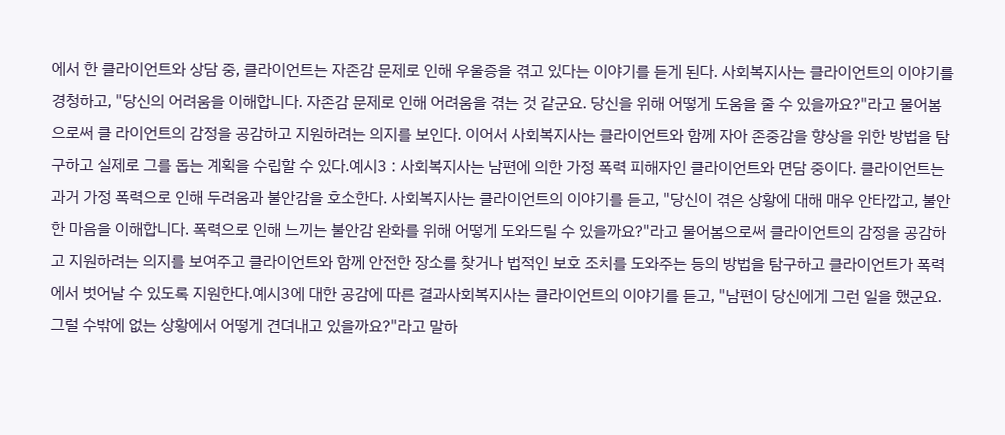에서 한 클라이언트와 상담 중, 클라이언트는 자존감 문제로 인해 우울증을 겪고 있다는 이야기를 듣게 된다. 사회복지사는 클라이언트의 이야기를 경청하고, "당신의 어려움을 이해합니다. 자존감 문제로 인해 어려움을 겪는 것 같군요. 당신을 위해 어떻게 도움을 줄 수 있을까요?"라고 물어봄으로써 클 라이언트의 감정을 공감하고 지원하려는 의지를 보인다. 이어서 사회복지사는 클라이언트와 함께 자아 존중감을 향상을 위한 방법을 탐구하고 실제로 그를 돕는 계획을 수립할 수 있다.예시3 : 사회복지사는 남편에 의한 가정 폭력 피해자인 클라이언트와 면담 중이다. 클라이언트는 과거 가정 폭력으로 인해 두려움과 불안감을 호소한다. 사회복지사는 클라이언트의 이야기를 듣고, "당신이 겪은 상황에 대해 매우 안타깝고, 불안한 마음을 이해합니다. 폭력으로 인해 느끼는 불안감 완화를 위해 어떻게 도와드릴 수 있을까요?"라고 물어봄으로써 클라이언트의 감정을 공감하고 지원하려는 의지를 보여주고 클라이언트와 함께 안전한 장소를 찾거나 법적인 보호 조치를 도와주는 등의 방법을 탐구하고 클라이언트가 폭력에서 벗어날 수 있도록 지원한다.예시3에 대한 공감에 따른 결과사회복지사는 클라이언트의 이야기를 듣고, "남편이 당신에게 그런 일을 했군요. 그럴 수밖에 없는 상황에서 어떻게 견뎌내고 있을까요?"라고 말하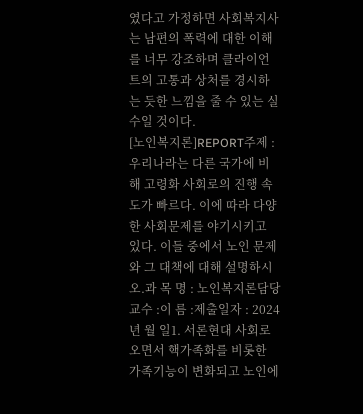였다고 가정하면 사회복지사는 남편의 폭력에 대한 이해를 너무 강조하며 클라이언트의 고통과 상처를 경시하는 듯한 느낌을 줄 수 있는 실수일 것이다.
[노인복지론]REPORT주제 : 우리나라는 다른 국가에 비해 고령화 사회로의 진행 속도가 빠르다. 이에 따라 다양한 사회문제를 야기시키고 있다. 이들 중에서 노인 문제와 그 대책에 대해 설명하시오.과 목 명 : 노인복지론담당교수 :이 름 :제출일자 : 2024년 월 일1. 서론현대 사회로 오면서 핵가족화를 비롯한 가족기능이 변화되고 노인에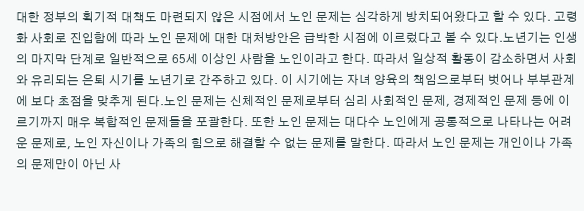대한 정부의 획기적 대책도 마련되지 않은 시점에서 노인 문제는 심각하게 방치되어왔다고 할 수 있다. 고령화 사회로 진입함에 따라 노인 문제에 대한 대처방안은 급박한 시점에 이르렀다고 볼 수 있다.노년기는 인생의 마지막 단계로 일반적으로 65세 이상인 사람을 노인이라고 한다. 따라서 일상적 활동이 감소하면서 사회와 유리되는 은퇴 시기를 노년기로 간주하고 있다. 이 시기에는 자녀 양육의 책임으로부터 벗어나 부부관계에 보다 초점을 맞추게 된다.노인 문제는 신체적인 문제로부터 심리 사회적인 문제, 경제적인 문제 등에 이르기까지 매우 복합적인 문제들을 포괄한다. 또한 노인 문제는 대다수 노인에게 공통적으로 나타나는 어려운 문제로, 노인 자신이나 가족의 힘으로 해결할 수 없는 문제를 말한다. 따라서 노인 문제는 개인이나 가족의 문제만이 아닌 사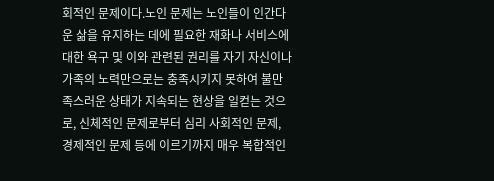회적인 문제이다.노인 문제는 노인들이 인간다운 삶을 유지하는 데에 필요한 재화나 서비스에 대한 욕구 및 이와 관련된 권리를 자기 자신이나 가족의 노력만으로는 충족시키지 못하여 불만족스러운 상태가 지속되는 현상을 일컫는 것으로, 신체적인 문제로부터 심리 사회적인 문제, 경제적인 문제 등에 이르기까지 매우 복합적인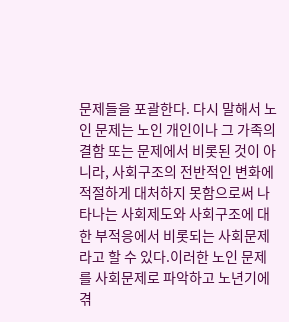문제들을 포괄한다. 다시 말해서 노인 문제는 노인 개인이나 그 가족의 결함 또는 문제에서 비롯된 것이 아니라, 사회구조의 전반적인 변화에 적절하게 대처하지 못함으로써 나타나는 사회제도와 사회구조에 대한 부적응에서 비롯되는 사회문제라고 할 수 있다.이러한 노인 문제를 사회문제로 파악하고 노년기에 겪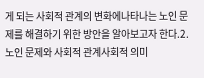게 되는 사회적 관계의 변화에나타나는 노인 문제를 해결하기 위한 방안을 알아보고자 한다.2. 노인 문제와 사회적 관계사회적 의미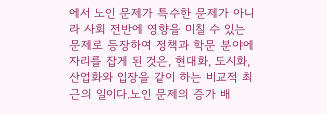에서 노인 문제가 특수한 문제가 아니라 사회 전반에 영향을 미칠 수 있는 문제로 등장하여 정책과 학문 분야에 자리를 잡게 된 것은, 현대화, 도시화, 산업화와 입장을 같이 하는 비교적 최근의 일이다.노인 문제의 증가 배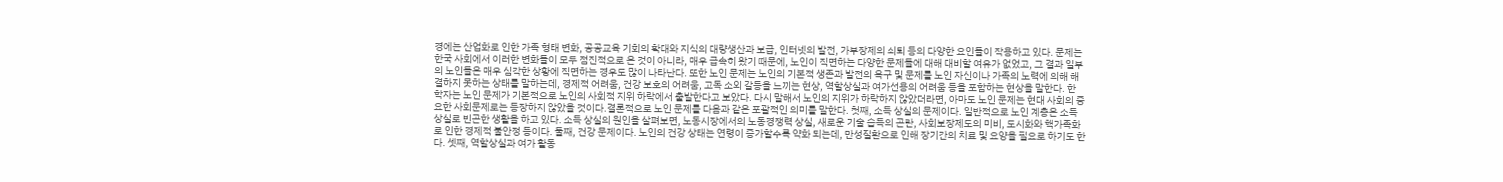경에는 산업화로 인한 가족 형태 변화, 공공교육 기회의 확대와 지식의 대량생산과 보급, 인터넷의 발전, 가부장제의 쇠퇴 등의 다양한 요인들이 작용하고 있다. 문제는 한국 사회에서 이러한 변화들이 모두 점진적으로 온 것이 아니라, 매우 급속히 왔기 때문에, 노인이 직면하는 다양한 문제들에 대해 대비할 여유가 없었고, 그 결과 일부의 노인들은 매우 심각한 상황에 직면하는 경우도 많이 나타난다. 또한 노인 문제는 노인의 기본적 생존과 발전의 욕구 및 문제를 노인 자신이나 가족의 노력에 의해 해결하지 못하는 상태를 말하는데, 경제적 어려움, 건강 보호의 어려움, 고독 소외 갈등을 느끼는 현상, 역할상실과 여가선용의 어려움 등을 포함하는 현상을 말한다. 한 학자는 노인 문제가 기본적으로 노인의 사회적 지위 하락에서 출발한다고 보았다. 다시 말해서 노인의 지위가 하락하지 않았더라면, 아마도 노인 문제는 현대 사회의 중요한 사회문제로는 등장하지 않았을 것이다.결론적으로 노인 문제를 다음과 같은 포괄적인 의미를 말한다. 첫째, 소득 상실의 문제이다. 일반적으로 노인 계층은 소득 상실로 빈곤한 생활을 하고 있다. 소득 상실의 원인을 살펴보면, 노동시장에서의 노동경쟁력 상실, 새로운 기술 습득의 곤란, 사회보장제도의 미비, 도시화와 핵가족화로 인한 경제적 불안정 등이다. 둘째, 건강 문제이다. 노인의 건강 상태는 연령이 증가할수록 약화 되는데, 만성질환으로 인해 장기간의 치료 및 요양을 필요로 하기도 한다. 셋째, 역할상실과 여가 활동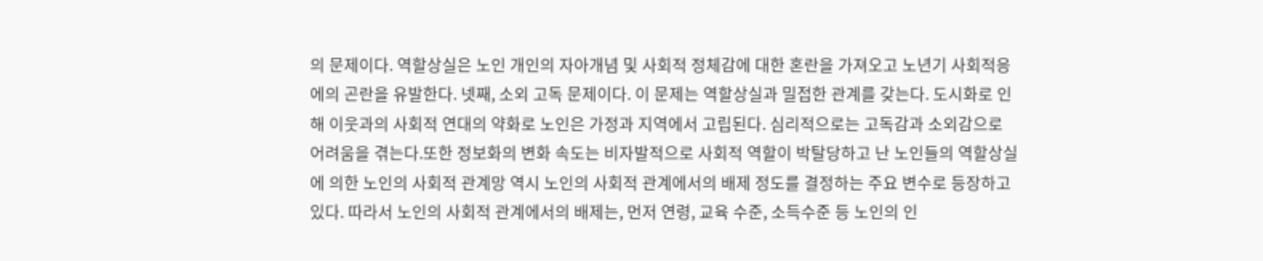의 문제이다. 역할상실은 노인 개인의 자아개념 및 사회적 정체감에 대한 혼란을 가져오고 노년기 사회적응에의 곤란을 유발한다. 넷째, 소외 고독 문제이다. 이 문제는 역할상실과 밀접한 관계를 갖는다. 도시화로 인해 이웃과의 사회적 연대의 약화로 노인은 가정과 지역에서 고립된다. 심리적으로는 고독감과 소외감으로 어려움을 겪는다.또한 정보화의 변화 속도는 비자발적으로 사회적 역할이 박탈당하고 난 노인들의 역할상실에 의한 노인의 사회적 관계망 역시 노인의 사회적 관계에서의 배제 정도를 결정하는 주요 변수로 등장하고 있다. 따라서 노인의 사회적 관계에서의 배제는, 먼저 연령, 교육 수준, 소득수준 등 노인의 인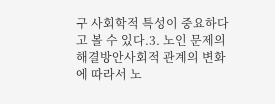구 사회학적 특성이 중요하다고 볼 수 있다.3. 노인 문제의 해결방안사회적 관계의 변화에 따라서 노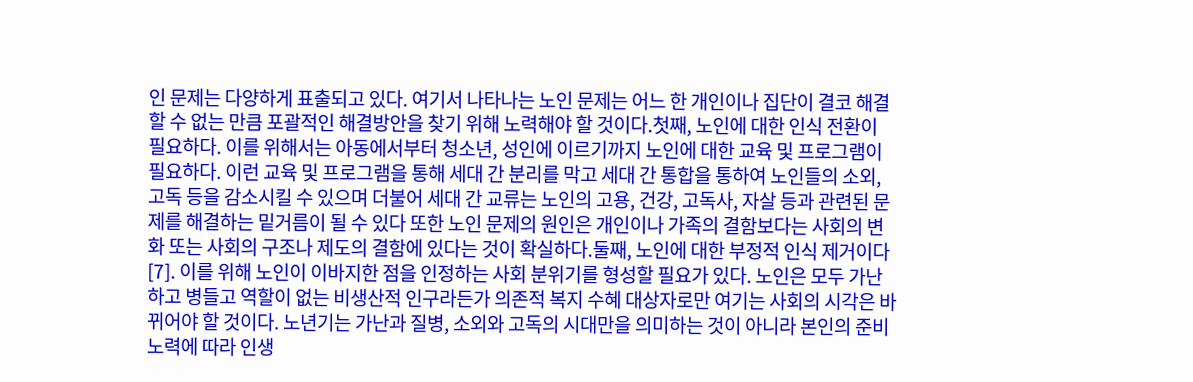인 문제는 다양하게 표출되고 있다. 여기서 나타나는 노인 문제는 어느 한 개인이나 집단이 결코 해결할 수 없는 만큼 포괄적인 해결방안을 찾기 위해 노력해야 할 것이다.첫째, 노인에 대한 인식 전환이 필요하다. 이를 위해서는 아동에서부터 청소년, 성인에 이르기까지 노인에 대한 교육 및 프로그램이 필요하다. 이런 교육 및 프로그램을 통해 세대 간 분리를 막고 세대 간 통합을 통하여 노인들의 소외, 고독 등을 감소시킬 수 있으며 더불어 세대 간 교류는 노인의 고용, 건강, 고독사, 자살 등과 관련된 문제를 해결하는 밑거름이 될 수 있다 또한 노인 문제의 원인은 개인이나 가족의 결함보다는 사회의 변화 또는 사회의 구조나 제도의 결함에 있다는 것이 확실하다.둘째, 노인에 대한 부정적 인식 제거이다[7]. 이를 위해 노인이 이바지한 점을 인정하는 사회 분위기를 형성할 필요가 있다. 노인은 모두 가난하고 병들고 역할이 없는 비생산적 인구라든가 의존적 복지 수혜 대상자로만 여기는 사회의 시각은 바뀌어야 할 것이다. 노년기는 가난과 질병, 소외와 고독의 시대만을 의미하는 것이 아니라 본인의 준비 노력에 따라 인생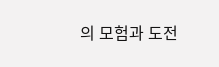의 모험과 도전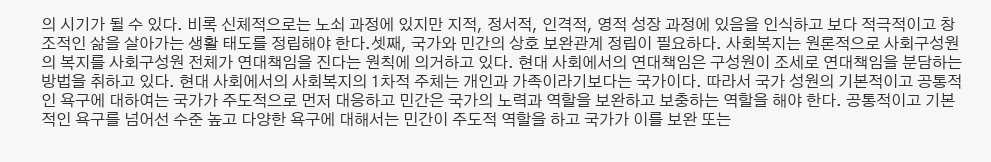의 시기가 될 수 있다. 비록 신체적으로는 노쇠 과정에 있지만 지적, 정서적, 인격적, 영적 성장 과정에 있음을 인식하고 보다 적극적이고 창조적인 삶을 살아가는 생활 태도를 정립해야 한다.셋째, 국가와 민간의 상호 보완관계 정립이 필요하다. 사회복지는 원론적으로 사회구성원의 복지를 사회구성원 전체가 연대책임을 진다는 원칙에 의거하고 있다. 현대 사회에서의 연대책임은 구성원이 조세로 연대책임을 분담하는 방법을 취하고 있다. 현대 사회에서의 사회복지의 1차적 주체는 개인과 가족이라기보다는 국가이다. 따라서 국가 성원의 기본적이고 공통적인 욕구에 대하여는 국가가 주도적으로 먼저 대응하고 민간은 국가의 노력과 역할을 보완하고 보충하는 역할을 해야 한다. 공통적이고 기본적인 욕구를 넘어선 수준 높고 다양한 욕구에 대해서는 민간이 주도적 역할을 하고 국가가 이를 보완 또는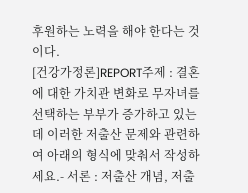후원하는 노력을 해야 한다는 것이다.
[건강가정론]REPORT주제 : 결혼에 대한 가치관 변화로 무자녀를 선택하는 부부가 증가하고 있는데 이러한 저출산 문제와 관련하여 아래의 형식에 맞춰서 작성하세요.- 서론 : 저출산 개념, 저출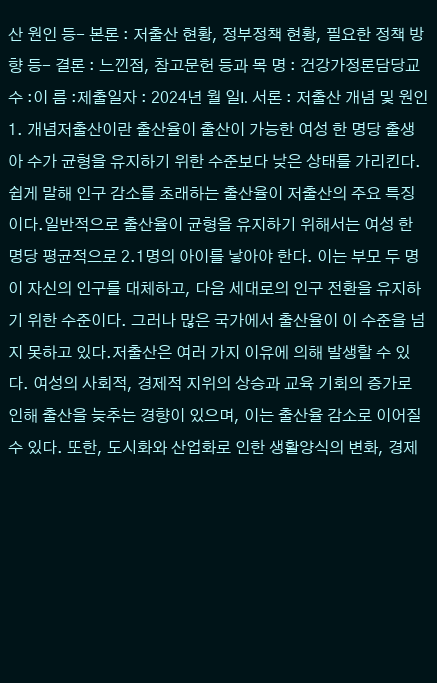산 원인 등- 본론 : 저출산 현황, 정부정책 현황, 필요한 정책 방향 등- 결론 : 느낀점, 참고문헌 등과 목 명 : 건강가정론담당교수 :이 름 :제출일자 : 2024년 월 일I. 서론 : 저출산 개념 및 원인1. 개념저출산이란 출산율이 출산이 가능한 여성 한 명당 출생아 수가 균형을 유지하기 위한 수준보다 낮은 상태를 가리킨다. 쉽게 말해 인구 감소를 초래하는 출산율이 저출산의 주요 특징이다.일반적으로 출산율이 균형을 유지하기 위해서는 여성 한 명당 평균적으로 2.1명의 아이를 낳아야 한다. 이는 부모 두 명이 자신의 인구를 대체하고, 다음 세대로의 인구 전환을 유지하기 위한 수준이다. 그러나 많은 국가에서 출산율이 이 수준을 넘지 못하고 있다.저출산은 여러 가지 이유에 의해 발생할 수 있다. 여성의 사회적, 경제적 지위의 상승과 교육 기회의 증가로 인해 출산을 늦추는 경향이 있으며, 이는 출산율 감소로 이어질 수 있다. 또한, 도시화와 산업화로 인한 생활양식의 변화, 경제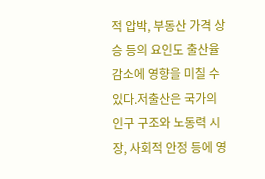적 압박, 부동산 가격 상승 등의 요인도 출산율 감소에 영향을 미칠 수 있다.저출산은 국가의 인구 구조와 노동력 시장, 사회적 안정 등에 영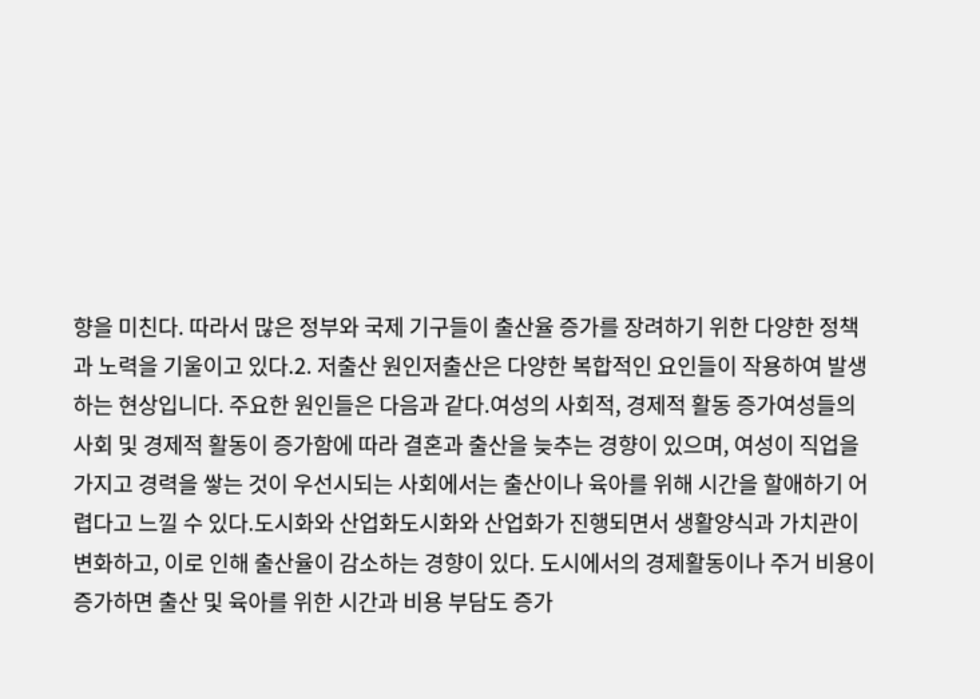향을 미친다. 따라서 많은 정부와 국제 기구들이 출산율 증가를 장려하기 위한 다양한 정책과 노력을 기울이고 있다.2. 저출산 원인저출산은 다양한 복합적인 요인들이 작용하여 발생하는 현상입니다. 주요한 원인들은 다음과 같다.여성의 사회적, 경제적 활동 증가여성들의 사회 및 경제적 활동이 증가함에 따라 결혼과 출산을 늦추는 경향이 있으며, 여성이 직업을 가지고 경력을 쌓는 것이 우선시되는 사회에서는 출산이나 육아를 위해 시간을 할애하기 어렵다고 느낄 수 있다.도시화와 산업화도시화와 산업화가 진행되면서 생활양식과 가치관이 변화하고, 이로 인해 출산율이 감소하는 경향이 있다. 도시에서의 경제활동이나 주거 비용이 증가하면 출산 및 육아를 위한 시간과 비용 부담도 증가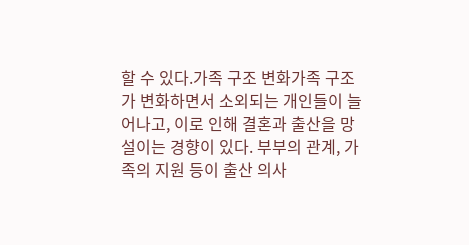할 수 있다.가족 구조 변화가족 구조가 변화하면서 소외되는 개인들이 늘어나고, 이로 인해 결혼과 출산을 망설이는 경향이 있다. 부부의 관계, 가족의 지원 등이 출산 의사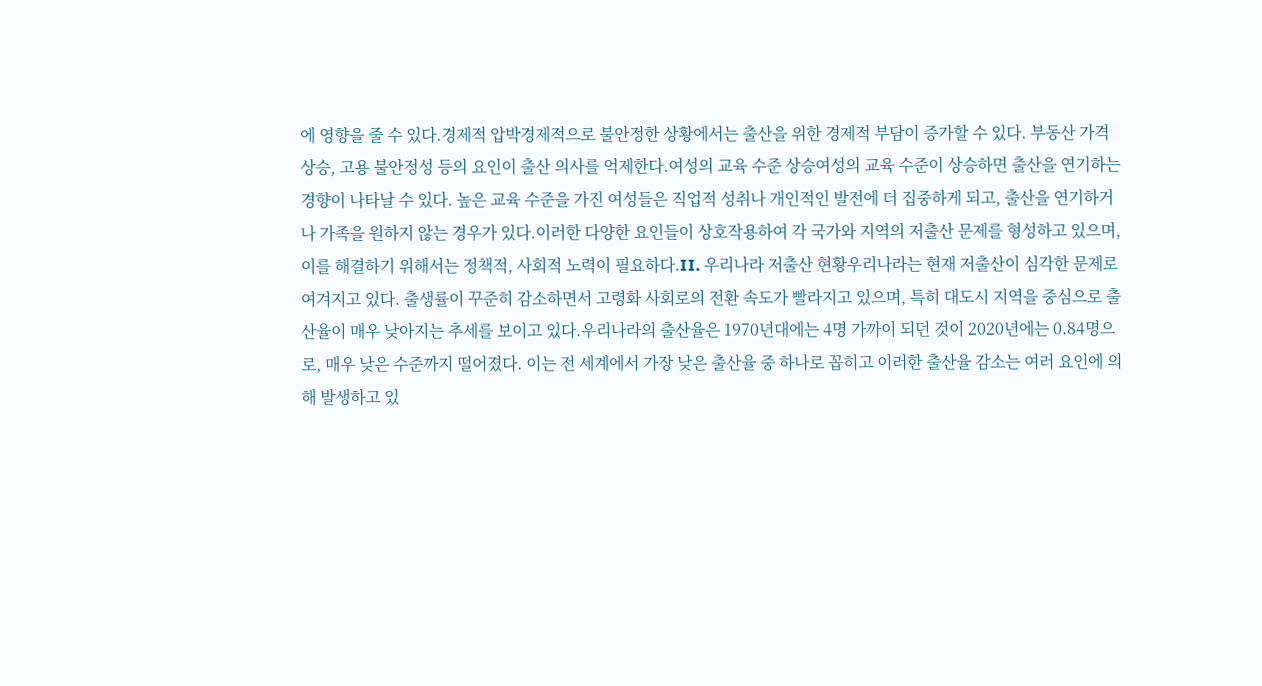에 영향을 줄 수 있다.경제적 압박경제적으로 불안정한 상황에서는 출산을 위한 경제적 부담이 증가할 수 있다. 부동산 가격 상승, 고용 불안정성 등의 요인이 출산 의사를 억제한다.여성의 교육 수준 상승여성의 교육 수준이 상승하면 출산을 연기하는 경향이 나타날 수 있다. 높은 교육 수준을 가진 여성들은 직업적 성취나 개인적인 발전에 더 집중하게 되고, 출산을 연기하거나 가족을 원하지 않는 경우가 있다.이러한 다양한 요인들이 상호작용하여 각 국가와 지역의 저출산 문제를 형성하고 있으며, 이를 해결하기 위해서는 정책적, 사회적 노력이 필요하다.II. 우리나라 저출산 현황우리나라는 현재 저출산이 심각한 문제로 여겨지고 있다. 출생률이 꾸준히 감소하면서 고령화 사회로의 전환 속도가 빨라지고 있으며, 특히 대도시 지역을 중심으로 출산율이 매우 낮아지는 추세를 보이고 있다.우리나라의 출산율은 1970년대에는 4명 가까이 되던 것이 2020년에는 0.84명으로, 매우 낮은 수준까지 떨어졌다. 이는 전 세계에서 가장 낮은 출산율 중 하나로 꼽히고 이러한 출산율 감소는 여러 요인에 의해 발생하고 있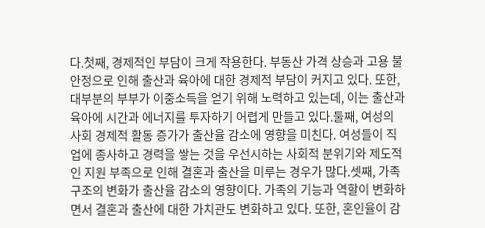다.첫째, 경제적인 부담이 크게 작용한다. 부동산 가격 상승과 고용 불안정으로 인해 출산과 육아에 대한 경제적 부담이 커지고 있다. 또한, 대부분의 부부가 이중소득을 얻기 위해 노력하고 있는데, 이는 출산과 육아에 시간과 에너지를 투자하기 어렵게 만들고 있다.둘째, 여성의 사회 경제적 활동 증가가 출산율 감소에 영향을 미친다. 여성들이 직업에 종사하고 경력을 쌓는 것을 우선시하는 사회적 분위기와 제도적인 지원 부족으로 인해 결혼과 출산을 미루는 경우가 많다.셋째, 가족 구조의 변화가 출산율 감소의 영향이다. 가족의 기능과 역할이 변화하면서 결혼과 출산에 대한 가치관도 변화하고 있다. 또한, 혼인율이 감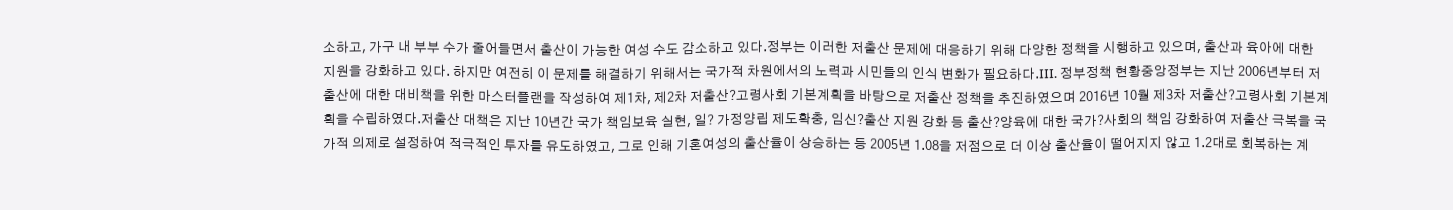소하고, 가구 내 부부 수가 줄어들면서 출산이 가능한 여성 수도 감소하고 있다.정부는 이러한 저출산 문제에 대응하기 위해 다양한 정책을 시행하고 있으며, 출산과 육아에 대한 지원을 강화하고 있다. 하지만 여전히 이 문제를 해결하기 위해서는 국가적 차원에서의 노력과 시민들의 인식 변화가 필요하다.III. 정부정책 현황중앙정부는 지난 2006년부터 저출산에 대한 대비책을 위한 마스터플랜을 작성하여 제1차, 제2차 저출산?고령사회 기본계획을 바탕으로 저출산 정책을 추진하였으며 2016년 10월 제3차 저출산?고령사회 기본계획을 수립하였다.저출산 대책은 지난 10년간 국가 책임보육 실현, 일? 가정양립 제도확충, 임신?출산 지원 강화 등 출산?양육에 대한 국가?사회의 책임 강화하여 저출산 극복을 국가적 의제로 설정하여 적극적인 투자를 유도하였고, 그로 인해 기혼여성의 출산율이 상승하는 등 2005년 1.08을 저점으로 더 이상 출산율이 떨어지지 않고 1.2대로 회복하는 계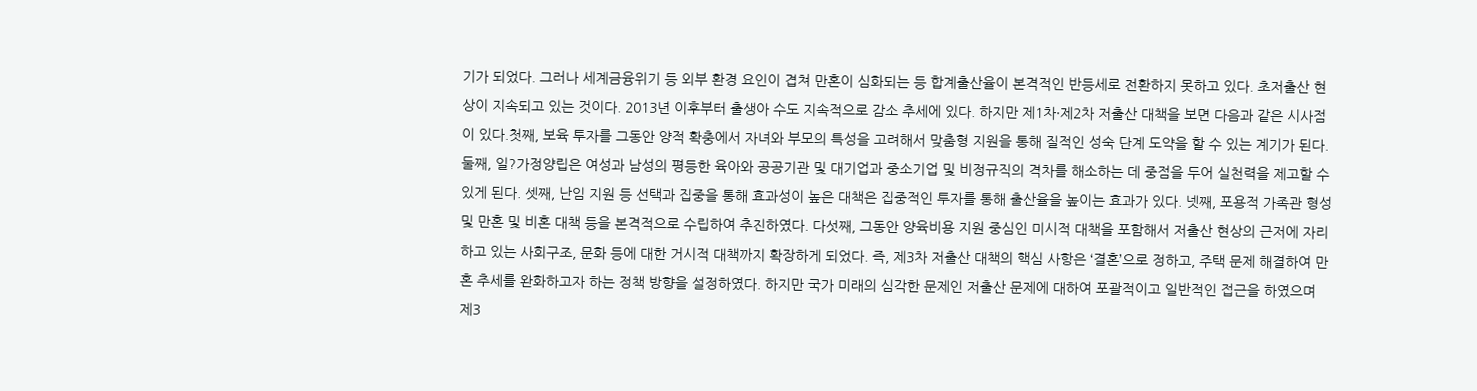기가 되었다. 그러나 세계금융위기 등 외부 환경 요인이 겹쳐 만혼이 심화되는 등 합계출산율이 본격적인 반등세로 전환하지 못하고 있다. 초저출산 현상이 지속되고 있는 것이다. 2013년 이후부터 출생아 수도 지속적으로 감소 추세에 있다. 하지만 제1차·제2차 저출산 대책을 보면 다음과 같은 시사점이 있다.첫째, 보육 투자를 그동안 양적 확충에서 자녀와 부모의 특성을 고려해서 맞춤형 지원을 통해 질적인 성숙 단계 도약을 할 수 있는 계기가 된다. 둘째, 일?가정양립은 여성과 남성의 평등한 육아와 공공기관 및 대기업과 중소기업 및 비정규직의 격차를 해소하는 데 중점을 두어 실천력을 제고할 수 있게 된다. 셋째, 난임 지원 등 선택과 집중을 통해 효과성이 높은 대책은 집중적인 투자를 통해 출산율을 높이는 효과가 있다. 넷째, 포용적 가족관 형성 및 만혼 및 비혼 대책 등을 본격적으로 수립하여 추진하였다. 다섯째, 그동안 양육비용 지원 중심인 미시적 대책을 포함해서 저출산 현상의 근저에 자리하고 있는 사회구조, 문화 등에 대한 거시적 대책까지 확장하게 되었다. 즉, 제3차 저출산 대책의 핵심 사항은 ‘결혼’으로 정하고, 주택 문제 해결하여 만혼 추세를 완화하고자 하는 정책 방향을 설정하였다. 하지만 국가 미래의 심각한 문제인 저출산 문제에 대하여 포괄적이고 일반적인 접근을 하였으며 제3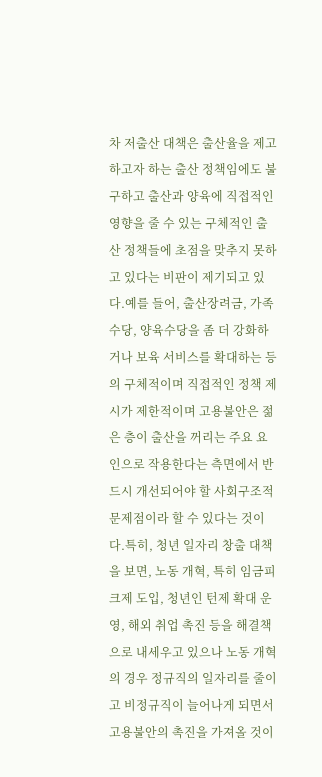차 저출산 대책은 출산율을 제고하고자 하는 출산 정책임에도 불구하고 출산과 양육에 직접적인 영향을 줄 수 있는 구체적인 출산 정책들에 초점을 맞추지 못하고 있다는 비판이 제기되고 있다.예를 들어, 출산장려금, 가족수당, 양육수당을 좀 더 강화하거나 보육 서비스를 확대하는 등의 구체적이며 직접적인 정책 제시가 제한적이며 고용불안은 젊은 층이 출산을 꺼리는 주요 요인으로 작용한다는 측면에서 반드시 개선되어야 할 사회구조적 문제점이라 할 수 있다는 것이다.특히, 청년 일자리 창출 대책을 보면, 노동 개혁, 특히 임금피크제 도입, 청년인 턴제 확대 운영, 해외 취업 촉진 등을 해결책으로 내세우고 있으나 노동 개혁의 경우 정규직의 일자리를 줄이고 비정규직이 늘어나게 되면서 고용불안의 촉진을 가져올 것이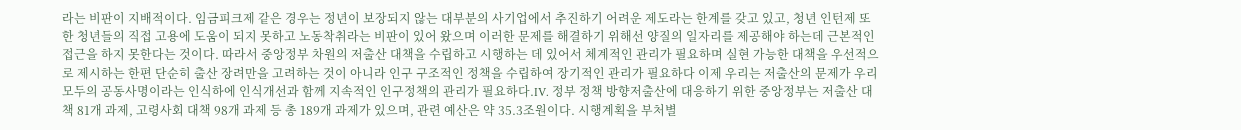라는 비판이 지배적이다. 임금피크제 같은 경우는 정년이 보장되지 않는 대부분의 사기업에서 추진하기 어려운 제도라는 한계를 갖고 있고, 청년 인턴제 또한 청년들의 직접 고용에 도움이 되지 못하고 노동착취라는 비판이 있어 왔으며 이러한 문제를 해결하기 위해선 양질의 일자리를 제공해야 하는데 근본적인 접근을 하지 못한다는 것이다. 따라서 중앙정부 차원의 저출산 대책을 수립하고 시행하는 데 있어서 체계적인 관리가 필요하며 실현 가능한 대책을 우선적으로 제시하는 한편 단순히 출산 장려만을 고려하는 것이 아니라 인구 구조적인 정책을 수립하여 장기적인 관리가 필요하다 이제 우리는 저출산의 문제가 우리 모두의 공동사명이라는 인식하에 인식개선과 함께 지속적인 인구정책의 관리가 필요하다.IV. 정부 정책 방향저출산에 대응하기 위한 중앙정부는 저출산 대책 81개 과제, 고령사회 대책 98개 과제 등 총 189개 과제가 있으며, 관련 예산은 약 35.3조원이다. 시행계획을 부처별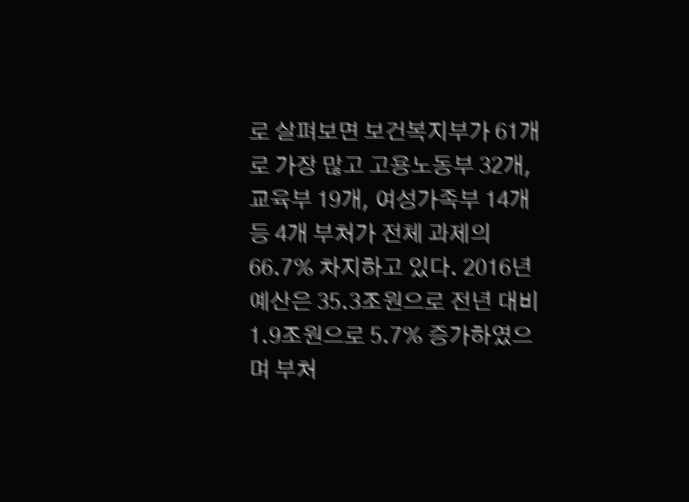로 살펴보면 보건복지부가 61개로 가장 많고 고용노동부 32개, 교육부 19개, 여성가족부 14개 등 4개 부처가 전체 과제의 66.7% 차지하고 있다. 2016년 예산은 35.3조원으로 전년 대비 1.9조원으로 5.7% 증가하였으며 부처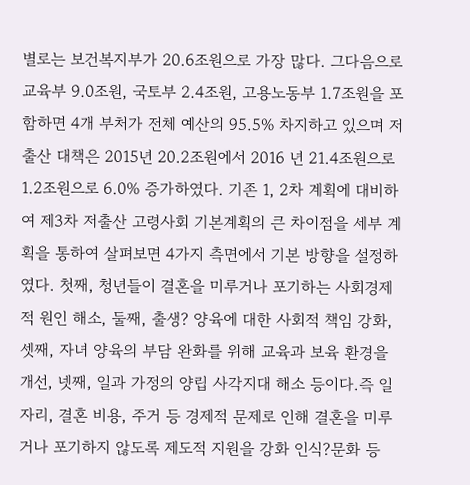별로는 보건복지부가 20.6조원으로 가장 많다. 그다음으로 교육부 9.0조원, 국토부 2.4조원, 고용노동부 1.7조원을 포함하면 4개 부처가 전체 예산의 95.5% 차지하고 있으며 저출산 대책은 2015년 20.2조원에서 2016 년 21.4조원으로 1.2조원으로 6.0% 증가하였다. 기존 1, 2차 계획에 대비하여 제3차 저출산 고령사회 기본계획의 큰 차이점을 세부 계획을 통하여 살펴보면 4가지 측면에서 기본 방향을 설정하였다. 첫째, 청년들이 결혼을 미루거나 포기하는 사회경제적 원인 해소, 둘째, 출생? 양육에 대한 사회적 책임 강화, 셋째, 자녀 양육의 부담 완화를 위해 교육과 보육 환경을 개선, 넷째, 일과 가정의 양립 사각지대 해소 등이다.즉 일자리, 결혼 비용, 주거 등 경제적 문제로 인해 결혼을 미루거나 포기하지 않도록 제도적 지원을 강화 인식?문화 등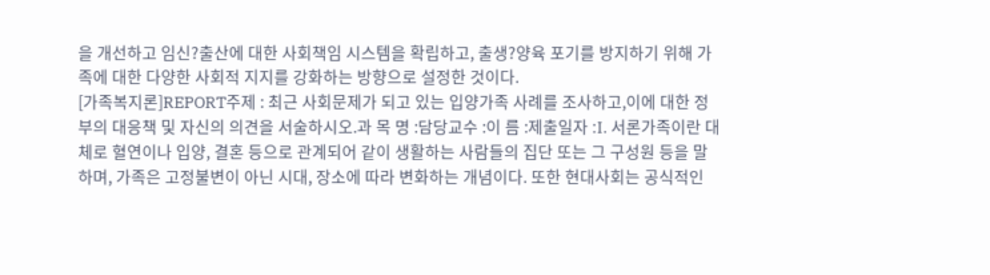을 개선하고 임신?출산에 대한 사회책임 시스템을 확립하고, 출생?양육 포기를 방지하기 위해 가족에 대한 다양한 사회적 지지를 강화하는 방향으로 설정한 것이다.
[가족복지론]REPORT주제 : 최근 사회문제가 되고 있는 입양가족 사례를 조사하고,이에 대한 정부의 대응책 및 자신의 의견을 서술하시오.과 목 명 :담당교수 :이 름 :제출일자 :I. 서론가족이란 대체로 혈연이나 입양, 결혼 등으로 관계되어 같이 생활하는 사람들의 집단 또는 그 구성원 등을 말하며, 가족은 고정불변이 아닌 시대, 장소에 따라 변화하는 개념이다. 또한 현대사회는 공식적인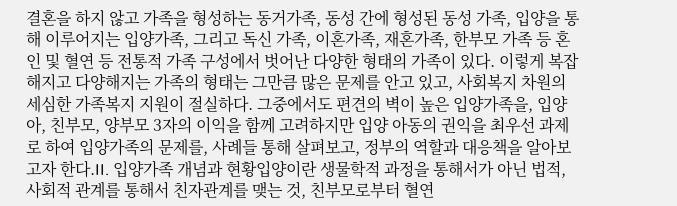결혼을 하지 않고 가족을 형성하는 동거가족, 동성 간에 형성된 동성 가족, 입양을 통해 이루어지는 입양가족, 그리고 독신 가족, 이혼가족, 재혼가족, 한부모 가족 등 혼인 및 혈연 등 전통적 가족 구성에서 벗어난 다양한 형태의 가족이 있다. 이렇게 복잡해지고 다양해지는 가족의 형태는 그만큼 많은 문제를 안고 있고, 사회복지 차원의 세심한 가족복지 지원이 절실하다. 그중에서도 편견의 벽이 높은 입양가족을, 입양아, 친부모, 양부모 3자의 이익을 함께 고려하지만 입양 아동의 권익을 최우선 과제로 하여 입양가족의 문제를, 사례들 통해 살펴보고, 정부의 역할과 대응책을 알아보고자 한다.II. 입양가족 개념과 현황입양이란 생물학적 과정을 통해서가 아닌 법적, 사회적 관계를 통해서 친자관계를 맺는 것, 친부모로부터 혈연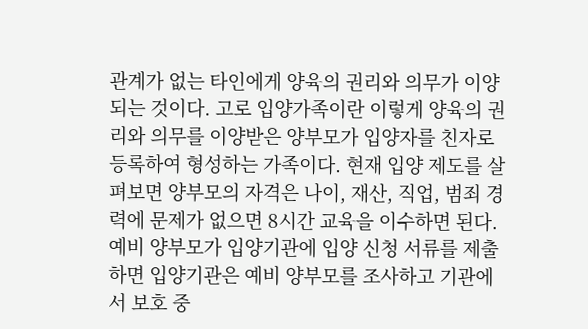관계가 없는 타인에게 양육의 권리와 의무가 이양되는 것이다. 고로 입양가족이란 이렇게 양육의 권리와 의무를 이양받은 양부모가 입양자를 친자로 등록하여 형성하는 가족이다. 현재 입양 제도를 살펴보면 양부모의 자격은 나이, 재산, 직업, 범죄 경력에 문제가 없으면 8시간 교육을 이수하면 된다. 예비 양부모가 입양기관에 입양 신청 서류를 제출하면 입양기관은 예비 양부모를 조사하고 기관에서 보호 중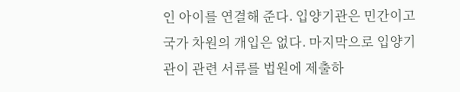인 아이를 연결해 준다. 입양기관은 민간이고 국가 차원의 개입은 없다. 마지막으로 입양기관이 관련 서류를 법원에 제출하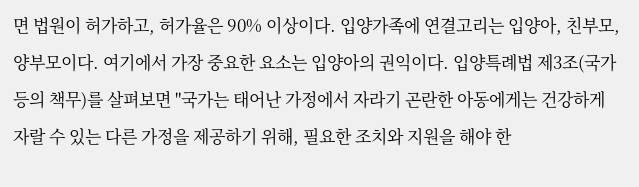면 법원이 허가하고, 허가율은 90% 이상이다. 입양가족에 연결고리는 입양아, 친부모, 양부모이다. 여기에서 가장 중요한 요소는 입양아의 권익이다. 입양특례법 제3조(국가 등의 책무)를 살펴보면 "국가는 태어난 가정에서 자라기 곤란한 아동에게는 건강하게 자랄 수 있는 다른 가정을 제공하기 위해, 필요한 조치와 지원을 해야 한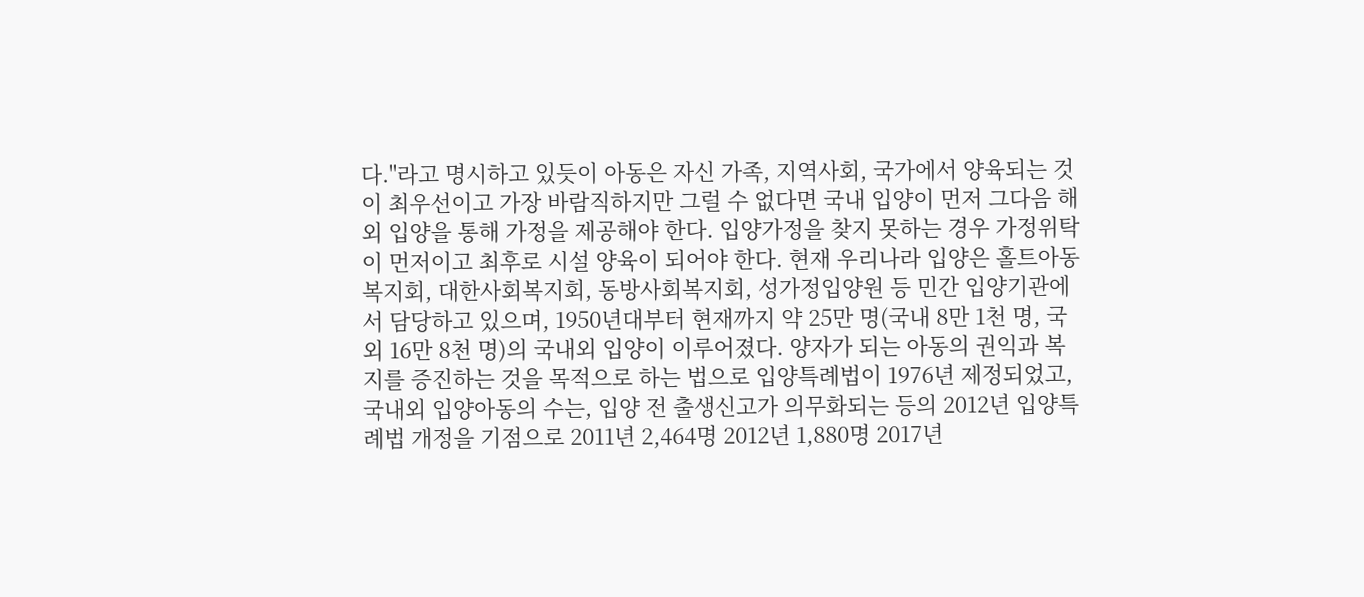다."라고 명시하고 있듯이 아동은 자신 가족, 지역사회, 국가에서 양육되는 것이 최우선이고 가장 바람직하지만 그럴 수 없다면 국내 입양이 먼저 그다음 해외 입양을 통해 가정을 제공해야 한다. 입양가정을 찾지 못하는 경우 가정위탁이 먼저이고 최후로 시설 양육이 되어야 한다. 현재 우리나라 입양은 홀트아동복지회, 대한사회복지회, 동방사회복지회, 성가정입양원 등 민간 입양기관에서 담당하고 있으며, 1950년대부터 현재까지 약 25만 명(국내 8만 1천 명, 국외 16만 8천 명)의 국내외 입양이 이루어졌다. 양자가 되는 아동의 권익과 복지를 증진하는 것을 목적으로 하는 법으로 입양특례법이 1976년 제정되었고, 국내외 입양아동의 수는, 입양 전 출생신고가 의무화되는 등의 2012년 입양특례법 개정을 기점으로 2011년 2,464명 2012년 1,880명 2017년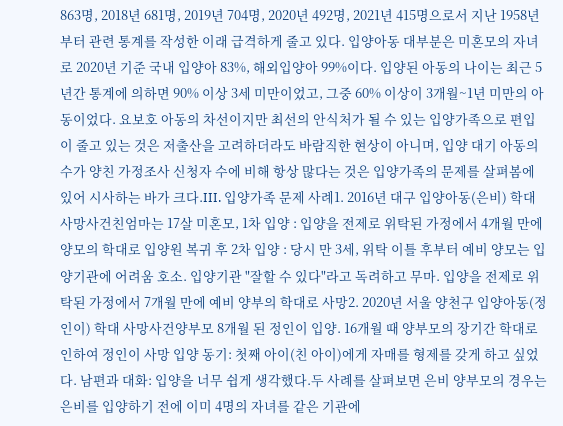863명, 2018년 681명, 2019년 704명, 2020년 492명, 2021년 415명으로서 지난 1958년부터 관련 통계를 작성한 이래 급격하게 줄고 있다. 입양아동 대부분은 미혼모의 자녀로 2020년 기준 국내 입양아 83%, 해외입양아 99%이다. 입양된 아동의 나이는 최근 5년간 통계에 의하면 90% 이상 3세 미만이었고, 그중 60% 이상이 3개월~1년 미만의 아동이었다. 요보호 아동의 차선이지만 최선의 안식처가 될 수 있는 입양가족으로 편입이 줄고 있는 것은 저출산을 고려하더라도 바람직한 현상이 아니며, 입양 대기 아동의 수가 양친 가정조사 신청자 수에 비해 항상 많다는 것은 입양가족의 문제를 살펴봄에 있어 시사하는 바가 크다.III. 입양가족 문제 사례1. 2016년 대구 입양아동(은비) 학대 사망사건친엄마는 17살 미혼모, 1차 입양 : 입양을 전제로 위탁된 가정에서 4개월 만에 양모의 학대로 입양원 복귀 후 2차 입양 : 당시 만 3세, 위탁 이틀 후부터 예비 양모는 입양기관에 어려움 호소. 입양기관 "잘할 수 있다"라고 독려하고 무마. 입양을 전제로 위탁된 가정에서 7개월 만에 예비 양부의 학대로 사망2. 2020년 서울 양천구 입양아동(정인이) 학대 사망사건양부모 8개월 된 정인이 입양. 16개월 때 양부모의 장기간 학대로 인하여 정인이 사망 입양 동기: 첫째 아이(친 아이)에게 자매를 형제를 갖게 하고 싶었다. 남편과 대화: 입양을 너무 쉽게 생각했다.두 사례를 살펴보면 은비 양부모의 경우는 은비를 입양하기 전에 이미 4명의 자녀를 같은 기관에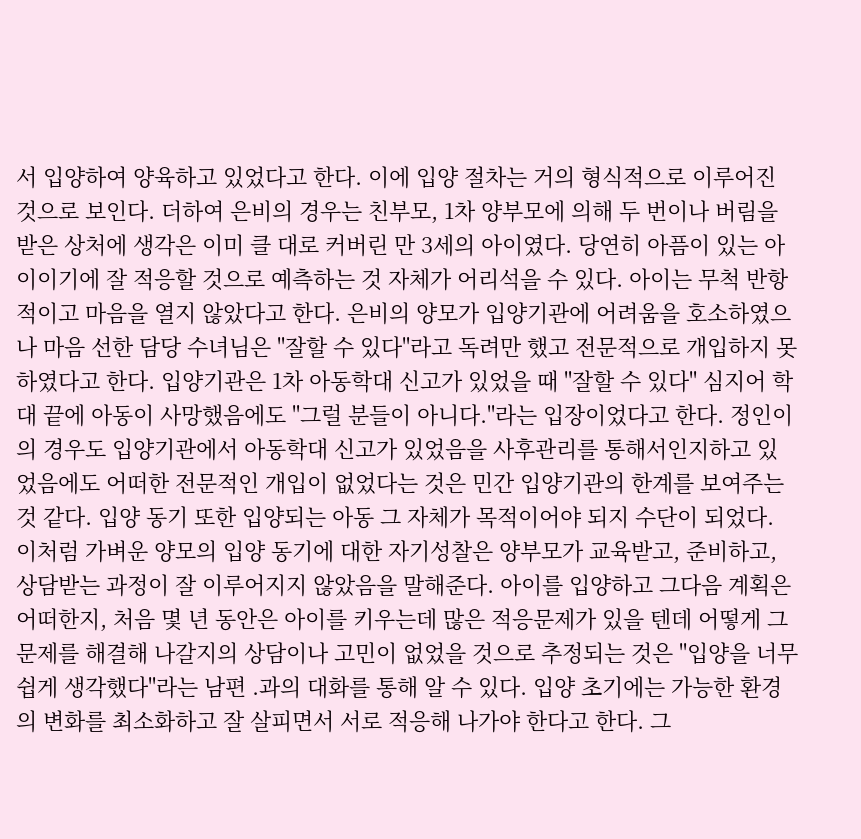서 입양하여 양육하고 있었다고 한다. 이에 입양 절차는 거의 형식적으로 이루어진 것으로 보인다. 더하여 은비의 경우는 친부모, 1차 양부모에 의해 두 번이나 버림을 받은 상처에 생각은 이미 클 대로 커버린 만 3세의 아이였다. 당연히 아픔이 있는 아이이기에 잘 적응할 것으로 예측하는 것 자체가 어리석을 수 있다. 아이는 무척 반항적이고 마음을 열지 않았다고 한다. 은비의 양모가 입양기관에 어려움을 호소하였으나 마음 선한 담당 수녀님은 "잘할 수 있다"라고 독려만 했고 전문적으로 개입하지 못하였다고 한다. 입양기관은 1차 아동학대 신고가 있었을 때 "잘할 수 있다" 심지어 학대 끝에 아동이 사망했음에도 "그럴 분들이 아니다."라는 입장이었다고 한다. 정인이의 경우도 입양기관에서 아동학대 신고가 있었음을 사후관리를 통해서인지하고 있었음에도 어떠한 전문적인 개입이 없었다는 것은 민간 입양기관의 한계를 보여주는 것 같다. 입양 동기 또한 입양되는 아동 그 자체가 목적이어야 되지 수단이 되었다. 이처럼 가벼운 양모의 입양 동기에 대한 자기성찰은 양부모가 교육받고, 준비하고, 상담받는 과정이 잘 이루어지지 않았음을 말해준다. 아이를 입양하고 그다음 계획은 어떠한지, 처음 몇 년 동안은 아이를 키우는데 많은 적응문제가 있을 텐데 어떻게 그 문제를 해결해 나갈지의 상담이나 고민이 없었을 것으로 추정되는 것은 "입양을 너무 쉽게 생각했다"라는 남편 .과의 대화를 통해 알 수 있다. 입양 초기에는 가능한 환경의 변화를 최소화하고 잘 살피면서 서로 적응해 나가야 한다고 한다. 그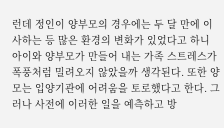런데 정인이 양부모의 경우에는 두 달 만에 이사하는 등 많은 환경의 변화가 있었다고 하니 아이와 양부모가 만들어 내는 가족 스트레스가 폭풍처럼 밀려오지 않았을까 생각된다. 또한 양모는 입양기관에 어려움을 토로했다고 한다. 그러나 사전에 이러한 일을 예측하고 방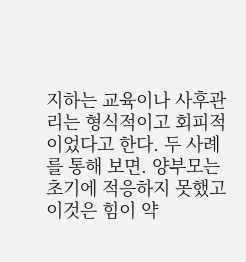지하는 교육이나 사후관리는 형식적이고 회피적이었다고 한다. 두 사례를 통해 보면. 양부모는 초기에 적응하지 못했고 이것은 힘이 약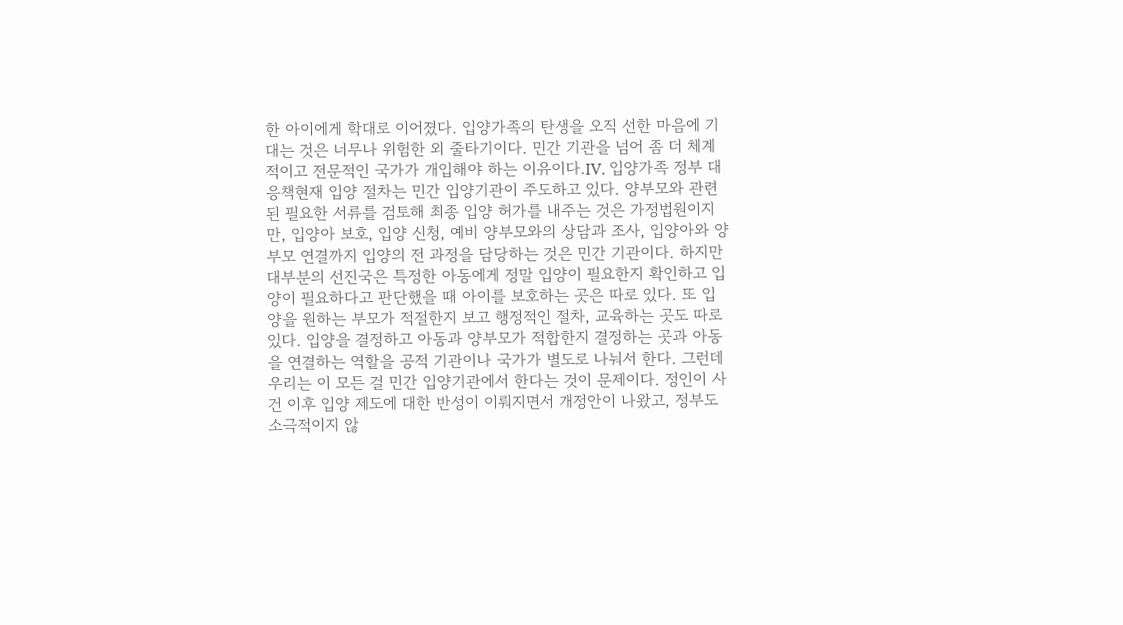한 아이에게 학대로 이어졌다. 입양가족의 탄생을 오직 선한 마음에 기대는 것은 너무나 위험한 외 줄타기이다. 민간 기관을 넘어 좀 더 체계적이고 전문적인 국가가 개입해야 하는 이유이다.IV. 입양가족 정부 대응책현재 입양 절차는 민간 입양기관이 주도하고 있다. 양부모와 관련된 필요한 서류를 검토해 최종 입양 허가를 내주는 것은 가정법원이지만, 입양아 보호, 입양 신청, 예비 양부모와의 상담과 조사, 입양아와 양부모 연결까지 입양의 전 과정을 담당하는 것은 민간 기관이다. 하지만 대부분의 선진국은 특정한 아동에게 정말 입양이 필요한지 확인하고 입양이 필요하다고 판단했을 때 아이를 보호하는 곳은 따로 있다. 또 입양을 원하는 부모가 적절한지 보고 행정적인 절차, 교육하는 곳도 따로 있다. 입양을 결정하고 아동과 양부모가 적합한지 결정하는 곳과 아동을 연결하는 역할을 공적 기관이나 국가가 별도로 나눠서 한다. 그런데 우리는 이 모든 걸 민간 입양기관에서 한다는 것이 문제이다. 정인이 사건 이후 입양 제도에 대한 반성이 이뤄지면서 개정안이 나왔고, 정부도 소극적이지 않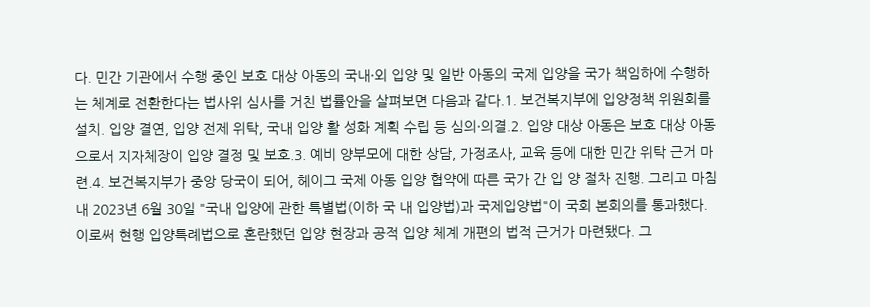다. 민간 기관에서 수행 중인 보호 대상 아동의 국내·외 입양 및 일반 아동의 국제 입양을 국가 책임하에 수행하는 체계로 전환한다는 법사위 심사를 거친 법률안을 살펴보면 다음과 같다.1. 보건복지부에 입양정책 위원회를 설치. 입양 결연, 입양 전제 위탁, 국내 입양 활 성화 계획 수립 등 심의·의결.2. 입양 대상 아동은 보호 대상 아동으로서 지자체장이 입양 결정 및 보호.3. 예비 양부모에 대한 상담, 가정조사, 교육 등에 대한 민간 위탁 근거 마련.4. 보건복지부가 중앙 당국이 되어, 헤이그 국제 아동 입양 협약에 따른 국가 간 입 양 절차 진행. 그리고 마침내 2023년 6월 30일 "국내 입양에 관한 특별법(이하 국 내 입양법)과 국제입양법"이 국회 본회의를 통과했다. 이로써 현행 입양특례법으로 혼란했던 입양 현장과 공적 입양 체계 개편의 법적 근거가 마련됐다. 그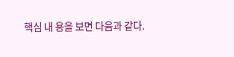핵심 내 용을 보면 다음과 같다.